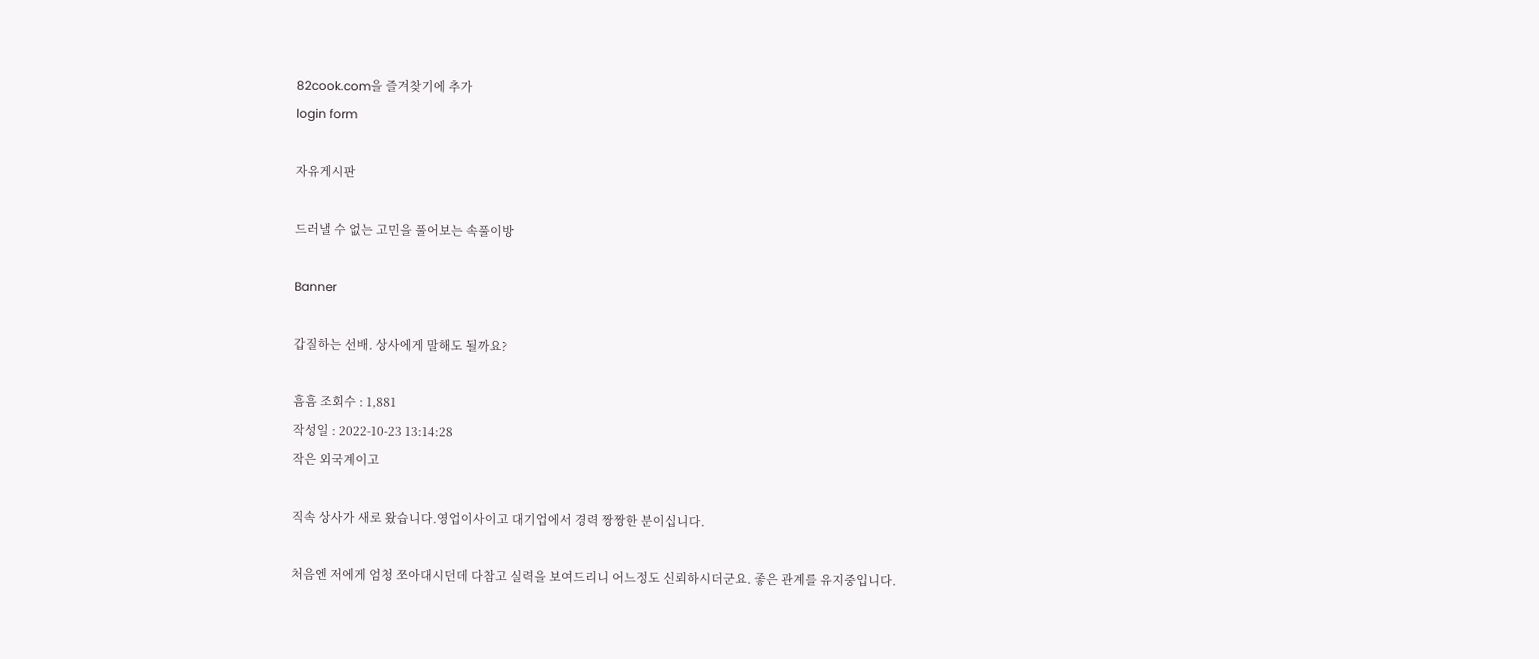82cook.com을 즐겨찾기에 추가
login form

자유게시판

드러낼 수 없는 고민을 풀어보는 속풀이방

Banner

갑질하는 선배. 상사에게 말해도 될까요?

흠흠 조회수 : 1,881
작성일 : 2022-10-23 13:14:28
작은 외국계이고

직속 상사가 새로 왔습니다.영업이사이고 대기업에서 경력 짱짱한 분이십니다.

처음엔 저에게 엄청 쪼아대시던데 다참고 실력을 보여드리니 어느정도 신뢰하시더군요. 좋은 관계를 유지중입니다.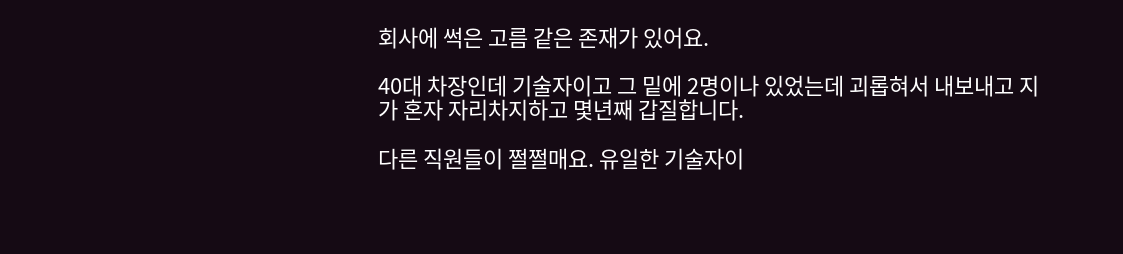회사에 썩은 고름 같은 존재가 있어요.

40대 차장인데 기술자이고 그 밑에 2명이나 있었는데 괴롭혀서 내보내고 지가 혼자 자리차지하고 몇년째 갑질합니다.

다른 직원들이 쩔쩔매요. 유일한 기술자이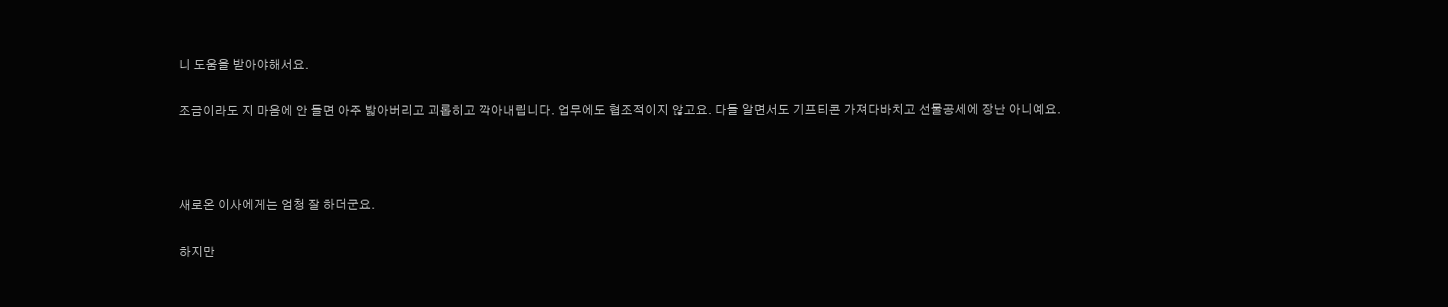니 도움을 받아야해서요.

조금이라도 지 마음에 안 들면 아주 밟아버리고 괴롭히고 깍아내립니다. 업무에도 협조적이지 않고요. 다들 알면서도 기프티콘 가져다바치고 선물공세에 장난 아니예요.



새로온 이사에게는 엄청 잘 하더군요.

하지만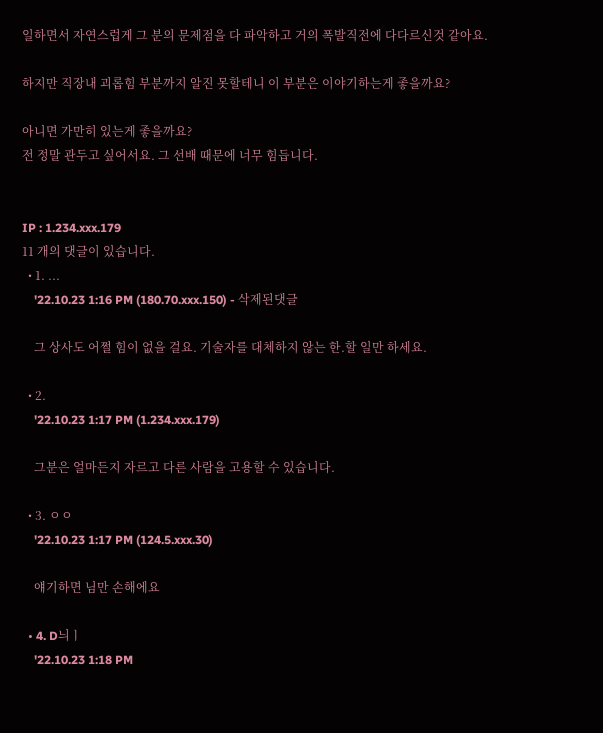일하면서 자연스럽게 그 분의 문제점을 다 파악하고 거의 폭발직전에 다다르신것 같아요.

하지만 직장내 괴롭힘 부분까지 알진 못할테니 이 부분은 이야기하는게 좋을까요?

아니면 가만히 있는게 좋을까요?
전 정말 관두고 싶어서요. 그 선배 때문에 너무 힘듭니다.


IP : 1.234.xxx.179
11 개의 댓글이 있습니다.
  • 1. ...
    '22.10.23 1:16 PM (180.70.xxx.150) - 삭제된댓글

    그 상사도 어쩔 힘이 없을 걸요. 기술자를 대체하지 않는 한.할 일만 하세요.

  • 2.
    '22.10.23 1:17 PM (1.234.xxx.179)

    그분은 얼마든지 자르고 다른 사람을 고용할 수 있습니다.

  • 3. ㅇㅇ
    '22.10.23 1:17 PM (124.5.xxx.30)

    얘기하면 님만 손해에요

  • 4. D늬ㅣ
    '22.10.23 1:18 PM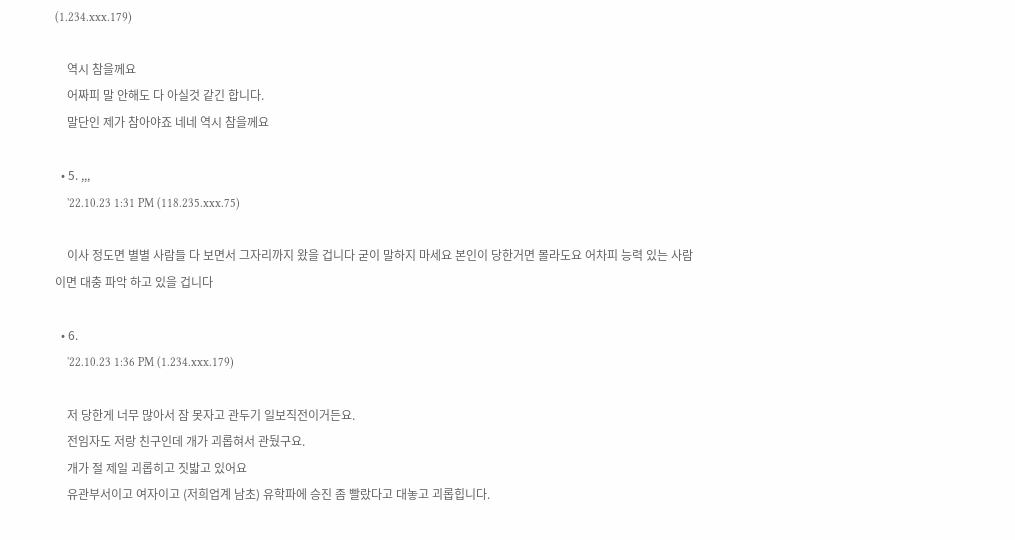(1.234.xxx.179)

    역시 참을께요
    어짜피 말 안해도 다 아실것 같긴 합니다.
    말단인 제가 참아야죠 네네 역시 참을께요

  • 5. ,,,
    '22.10.23 1:31 PM (118.235.xxx.75)

    이사 정도면 별별 사람들 다 보면서 그자리까지 왔을 겁니다 굳이 말하지 마세요 본인이 당한거면 몰라도요 어차피 능력 있는 사람이면 대충 파악 하고 있을 겁니다

  • 6.
    '22.10.23 1:36 PM (1.234.xxx.179)

    저 당한게 너무 많아서 잠 못자고 관두기 일보직전이거든요.
    전임자도 저랑 친구인데 개가 괴롭혀서 관뒀구요.
    개가 절 제일 괴롭히고 짓밟고 있어요
    유관부서이고 여자이고 (저희업계 남초) 유학파에 승진 좀 빨랐다고 대놓고 괴롭힙니다.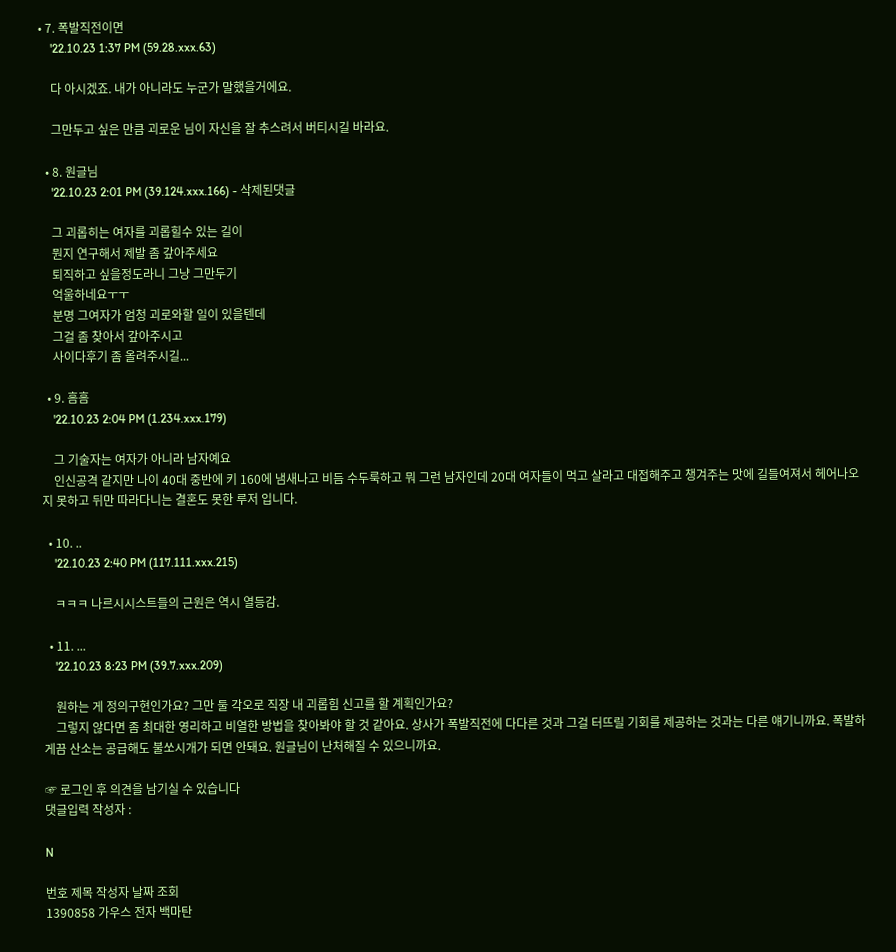• 7. 폭발직전이면
    '22.10.23 1:37 PM (59.28.xxx.63)

    다 아시겠죠. 내가 아니라도 누군가 말했을거에요.

    그만두고 싶은 만큼 괴로운 님이 자신을 잘 추스려서 버티시길 바라요.

  • 8. 원글님
    '22.10.23 2:01 PM (39.124.xxx.166) - 삭제된댓글

    그 괴롭히는 여자를 괴롭힐수 있는 길이
    뭔지 연구해서 제발 좀 갚아주세요
    퇴직하고 싶을정도라니 그냥 그만두기
    억울하네요ㅜㅜ
    분명 그여자가 엄청 괴로와할 일이 있을텐데
    그걸 좀 찾아서 갚아주시고
    사이다후기 좀 올려주시길...

  • 9. 흠흠
    '22.10.23 2:04 PM (1.234.xxx.179)

    그 기술자는 여자가 아니라 남자예요
    인신공격 같지만 나이 40대 중반에 키 160에 냄새나고 비듬 수두룩하고 뭐 그런 남자인데 20대 여자들이 먹고 살라고 대접해주고 챙겨주는 맛에 길들여져서 헤어나오지 못하고 뒤만 따라다니는 결혼도 못한 루저 입니다.

  • 10. ..
    '22.10.23 2:40 PM (117.111.xxx.215)

    ㅋㅋㅋ 나르시시스트들의 근원은 역시 열등감.

  • 11. ...
    '22.10.23 8:23 PM (39.7.xxx.209)

    원하는 게 정의구현인가요? 그만 둘 각오로 직장 내 괴롭힘 신고를 할 계획인가요?
    그렇지 않다면 좀 최대한 영리하고 비열한 방법을 찾아봐야 할 것 같아요. 상사가 폭발직전에 다다른 것과 그걸 터뜨릴 기회를 제공하는 것과는 다른 얘기니까요. 폭발하게끔 산소는 공급해도 불쏘시개가 되면 안돼요. 원글님이 난처해질 수 있으니까요.

☞ 로그인 후 의견을 남기실 수 있습니다
댓글입력 작성자 :

N

번호 제목 작성자 날짜 조회
1390858 가우스 전자 백마탄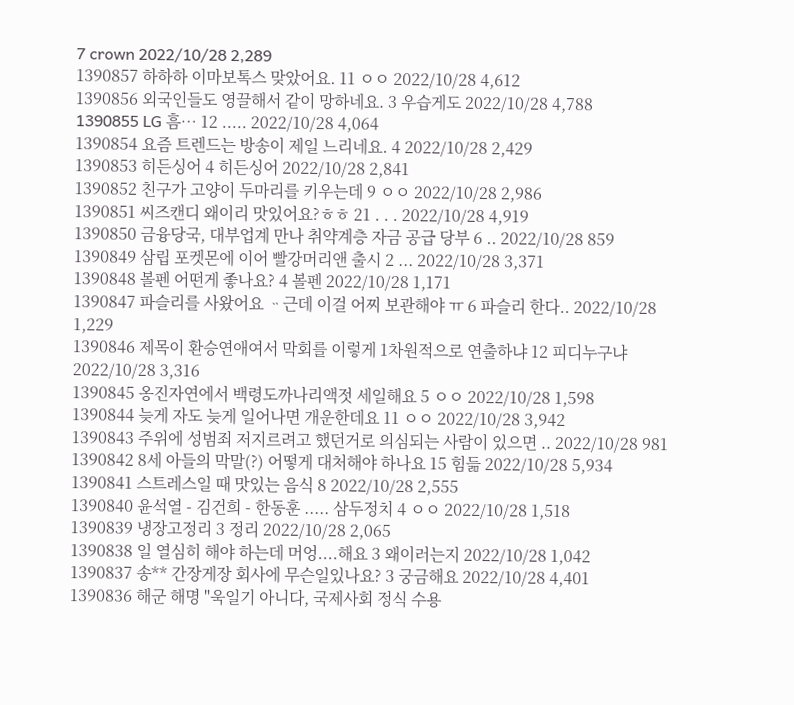7 crown 2022/10/28 2,289
1390857 하하하 이마보톡스 맞았어요. 11 ㅇㅇ 2022/10/28 4,612
1390856 외국인들도 영끌해서 같이 망하네요. 3 우습게도 2022/10/28 4,788
1390855 LG 흠… 12 ..... 2022/10/28 4,064
1390854 요즘 트렌드는 방송이 제일 느리네요. 4 2022/10/28 2,429
1390853 히든싱어 4 히든싱어 2022/10/28 2,841
1390852 친구가 고양이 두마리를 키우는데 9 ㅇㅇ 2022/10/28 2,986
1390851 씨즈캔디 왜이리 맛있어요?ㅎㅎ 21 . . . 2022/10/28 4,919
1390850 금융당국, 대부업계 만나 취약계층 자금 공급 당부 6 .. 2022/10/28 859
1390849 삼립 포켓몬에 이어 빨강머리앤 출시 2 ... 2022/10/28 3,371
1390848 볼펜 어떤게 좋나요? 4 볼펜 2022/10/28 1,171
1390847 파슬리를 사왔어요 ᆢ근데 이걸 어찌 보관해야 ㅠ 6 파슬리 한다.. 2022/10/28 1,229
1390846 제목이 환승연애여서 막회를 이렇게 1차원적으로 연출하냐 12 피디누구냐 2022/10/28 3,316
1390845 옹진자연에서 백령도까나리액젓 세일해요 5 ㅇㅇ 2022/10/28 1,598
1390844 늦게 자도 늦게 일어나면 개운한데요 11 ㅇㅇ 2022/10/28 3,942
1390843 주위에 성범죄 저지르려고 했던거로 의심되는 사람이 있으면 .. 2022/10/28 981
1390842 8세 아들의 막말(?) 어떻게 대처해야 하나요 15 힘듦 2022/10/28 5,934
1390841 스트레스일 때 맛있는 음식 8 2022/10/28 2,555
1390840 윤석열 - 김건희 - 한동훈 ..... 삼두정치 4 ㅇㅇ 2022/10/28 1,518
1390839 냉장고정리 3 정리 2022/10/28 2,065
1390838 일 열심히 해야 하는데 머엉....해요 3 왜이러는지 2022/10/28 1,042
1390837 송** 간장게장 회사에 무슨일있나요? 3 궁금해요 2022/10/28 4,401
1390836 해군 해명 "욱일기 아니다, 국제사회 정식 수용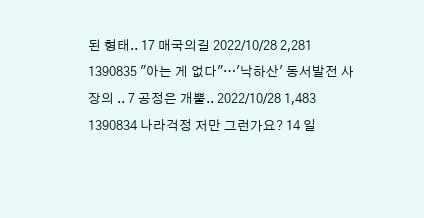된 형태.. 17 매국의길 2022/10/28 2,281
1390835 "아는 게 없다"…'낙하산' 동서발전 사장의 .. 7 공정은 개뿔.. 2022/10/28 1,483
1390834 나라걱정 저만 그런가요? 14 일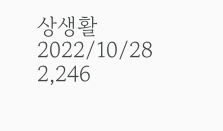상생활 2022/10/28 2,246